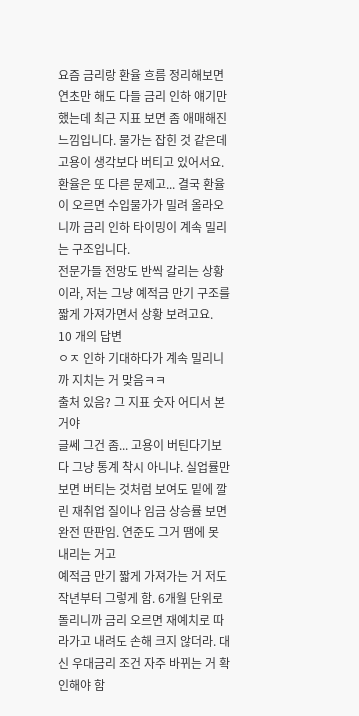요즘 금리랑 환율 흐름 정리해보면
연초만 해도 다들 금리 인하 얘기만 했는데 최근 지표 보면 좀 애매해진 느낌입니다. 물가는 잡힌 것 같은데 고용이 생각보다 버티고 있어서요.
환율은 또 다른 문제고... 결국 환율이 오르면 수입물가가 밀려 올라오니까 금리 인하 타이밍이 계속 밀리는 구조입니다.
전문가들 전망도 반씩 갈리는 상황이라, 저는 그냥 예적금 만기 구조를 짧게 가져가면서 상황 보려고요.
10 개의 답변
ㅇㅈ 인하 기대하다가 계속 밀리니까 지치는 거 맞음ㅋㅋ
출처 있음? 그 지표 숫자 어디서 본 거야
글쎄 그건 좀... 고용이 버틴다기보다 그냥 통계 착시 아니냐. 실업률만 보면 버티는 것처럼 보여도 밑에 깔린 재취업 질이나 임금 상승률 보면 완전 딴판임. 연준도 그거 땜에 못 내리는 거고
예적금 만기 짧게 가져가는 거 저도 작년부터 그렇게 함. 6개월 단위로 돌리니까 금리 오르면 재예치로 따라가고 내려도 손해 크지 않더라. 대신 우대금리 조건 자주 바뀌는 거 확인해야 함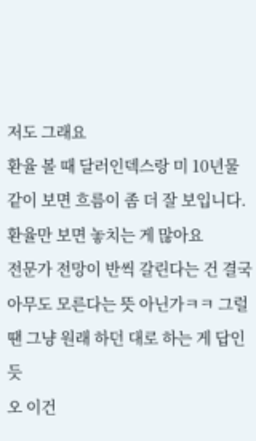저도 그래요
환율 볼 때 달러인덱스랑 미 10년물 같이 보면 흐름이 좀 더 잘 보입니다. 환율만 보면 놓치는 게 많아요
전문가 전망이 반씩 갈린다는 건 결국 아무도 모른다는 뜻 아닌가ㅋㅋ 그럴 땐 그냥 원래 하던 대로 하는 게 답인 듯
오 이건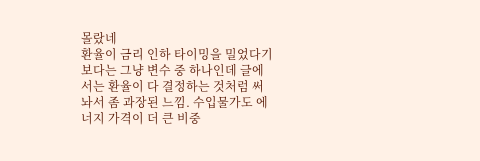몰랐네
환율이 금리 인하 타이밍을 밀었다기보다는 그냥 변수 중 하나인데 글에서는 환율이 다 결정하는 것처럼 써놔서 좀 과장된 느낌. 수입물가도 에너지 가격이 더 큰 비중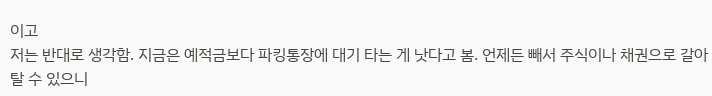이고
저는 반대로 생각함. 지금은 예적금보다 파킹통장에 대기 타는 게 낫다고 봄. 언제든 빼서 주식이나 채권으로 갈아탈 수 있으니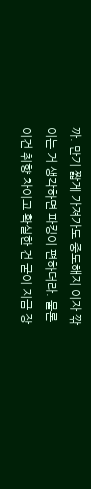까. 만기 짧게 가져가도 중도해지 이자 깎이는 거 생각하면 파킹이 편하더라. 물론 이건 취향 차이고 확실한 건 굳이 지금 장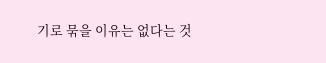기로 묶을 이유는 없다는 것